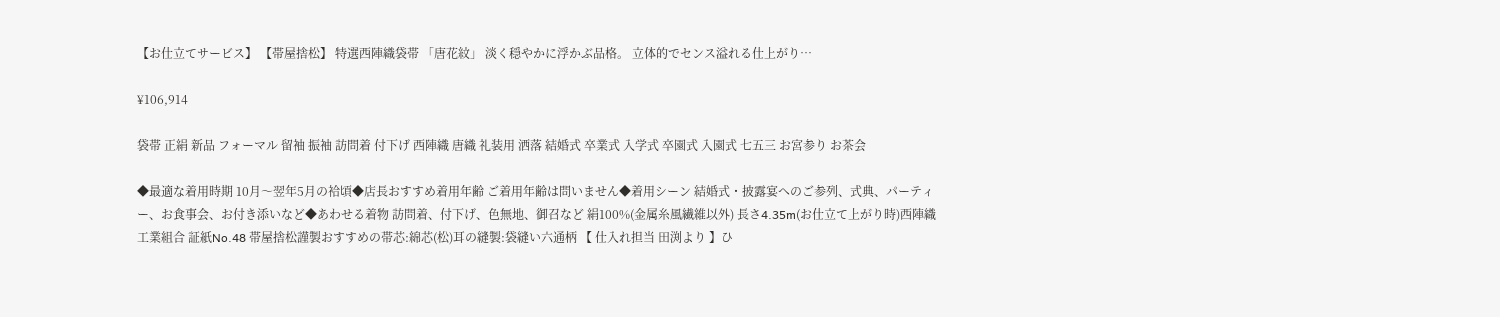【お仕立てサービス】 【帯屋捨松】 特選西陣織袋帯 「唐花紋」 淡く穏やかに浮かぶ品格。 立体的でセンス溢れる仕上がり…

¥106,914

袋帯 正絹 新品 フォーマル 留袖 振袖 訪問着 付下げ 西陣織 唐織 礼装用 洒落 結婚式 卒業式 入学式 卒園式 入園式 七五三 お宮参り お茶会

◆最適な着用時期 10月〜翌年5月の袷頃◆店長おすすめ着用年齢 ご着用年齢は問いません◆着用シーン 結婚式・披露宴へのご参列、式典、パーティー、お食事会、お付き添いなど◆あわせる着物 訪問着、付下げ、色無地、御召など 絹100%(金属糸風繊維以外) 長さ4.35m(お仕立て上がり時)西陣織工業組合 証紙No.48 帯屋捨松謹製おすすめの帯芯:綿芯(松)耳の縫製:袋縫い六通柄 【 仕入れ担当 田渕より 】ひ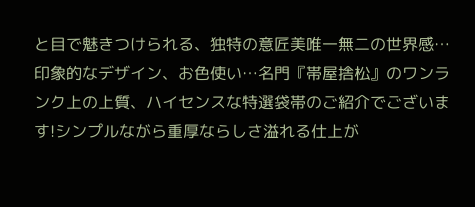と目で魅きつけられる、独特の意匠美唯一無二の世界感…印象的なデザイン、お色使い…名門『帯屋捨松』のワンランク上の上質、ハイセンスな特選袋帯のご紹介でございます!シンプルながら重厚ならしさ溢れる仕上が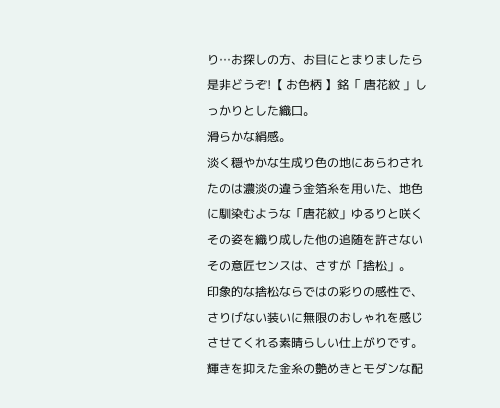り…お探しの方、お目にとまりましたら是非どうぞ!【 お色柄 】銘「 唐花紋 」しっかりとした織口。
滑らかな絹感。
淡く穏やかな生成り色の地にあらわされたのは濃淡の違う金箔糸を用いた、地色に馴染むような「唐花紋」ゆるりと咲くその姿を織り成した他の追随を許さないその意匠センスは、さすが「捨松」。
印象的な捨松ならではの彩りの感性で、さりげない装いに無限のおしゃれを感じさせてくれる素晴らしい仕上がりです。
輝きを抑えた金糸の艶めきとモダンな配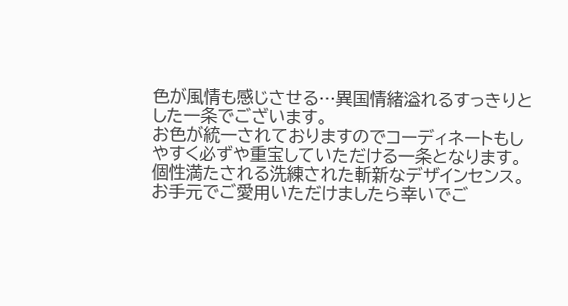色が風情も感じさせる…異国情緒溢れるすっきりとした一条でございます。
お色が統一されておりますのでコーディネートもしやすく必ずや重宝していただける一条となります。
個性満たされる洗練された斬新なデザインセンス。
お手元でご愛用いただけましたら幸いでご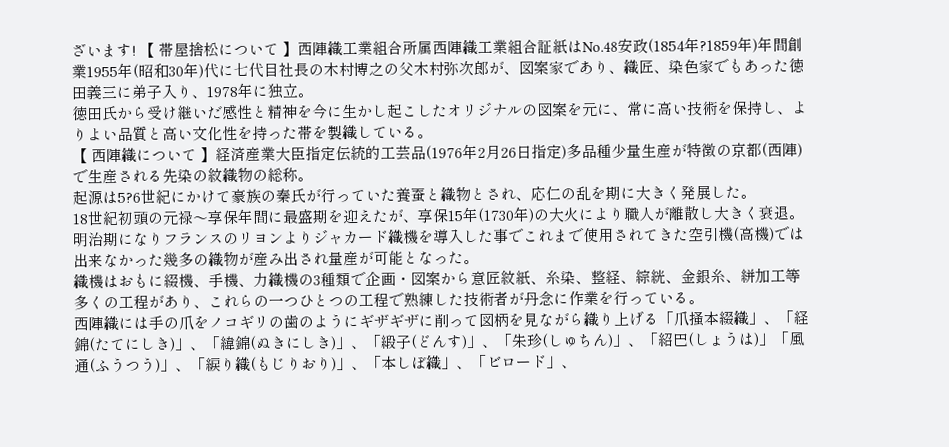ざいます! 【 帯屋捨松について 】西陣織工業組合所属西陣織工業組合証紙はNo.48安政(1854年?1859年)年間創業1955年(昭和30年)代に七代目社長の木村博之の父木村弥次郎が、図案家であり、織匠、染色家でもあった徳田義三に弟子入り、1978年に独立。
徳田氏から受け継いだ感性と精神を今に生かし起こしたオリジナルの図案を元に、常に高い技術を保持し、よりよい品質と高い文化性を持った帯を製織している。
【 西陣織について 】経済産業大臣指定伝統的工芸品(1976年2月26日指定)多品種少量生産が特徴の京都(西陣)で生産される先染の紋織物の総称。
起源は5?6世紀にかけて豪族の秦氏が行っていた養蚕と織物とされ、応仁の乱を期に大きく発展した。
18世紀初頭の元禄〜享保年間に最盛期を迎えたが、享保15年(1730年)の大火により職人が離散し大きく衰退。
明治期になりフランスのリヨンよりジャカード織機を導入した事でこれまで使用されてきた空引機(高機)では出来なかった幾多の織物が産み出され量産が可能となった。
織機はおもに綴機、手機、力織機の3種類で企画・図案から意匠紋紙、糸染、整経、綜絖、金銀糸、絣加工等多くの工程があり、これらの一つひとつの工程で熟練した技術者が丹念に作業を行っている。
西陣織には手の爪をノコギリの歯のようにギザギザに削って図柄を見ながら織り上げる「爪掻本綴織」、「経錦(たてにしき)」、「緯錦(ぬきにしき)」、「緞子(どんす)」、「朱珍(しゅちん)」、「紹巴(しょうは)」「風通(ふうつう)」、「綟り織(もじりおり)」、「本しぼ織」、「ビロード」、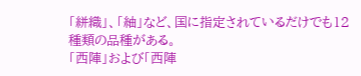「絣織」、「紬」など、国に指定されているだけでも12種類の品種がある。
「西陣」および「西陣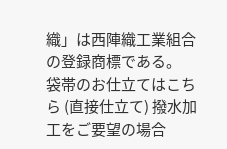織」は西陣織工業組合の登録商標である。
袋帯のお仕立てはこちら (直接仕立て) 撥水加工をご要望の場合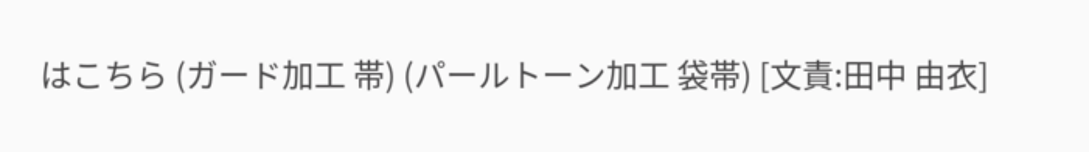はこちら (ガード加工 帯) (パールトーン加工 袋帯) [文責:田中 由衣]